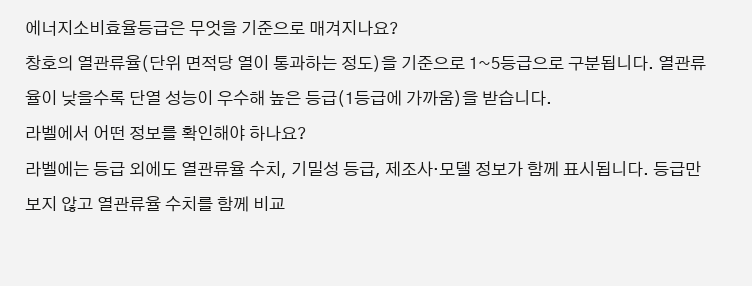에너지소비효율등급은 무엇을 기준으로 매겨지나요?
창호의 열관류율(단위 면적당 열이 통과하는 정도)을 기준으로 1~5등급으로 구분됩니다. 열관류율이 낮을수록 단열 성능이 우수해 높은 등급(1등급에 가까움)을 받습니다.
라벨에서 어떤 정보를 확인해야 하나요?
라벨에는 등급 외에도 열관류율 수치, 기밀성 등급, 제조사·모델 정보가 함께 표시됩니다. 등급만 보지 않고 열관류율 수치를 함께 비교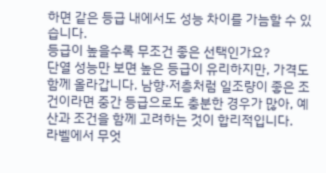하면 같은 등급 내에서도 성능 차이를 가늠할 수 있습니다.
등급이 높을수록 무조건 좋은 선택인가요?
단열 성능만 보면 높은 등급이 유리하지만, 가격도 함께 올라갑니다. 남향·저층처럼 일조량이 좋은 조건이라면 중간 등급으로도 충분한 경우가 많아, 예산과 조건을 함께 고려하는 것이 합리적입니다.
라벨에서 무엇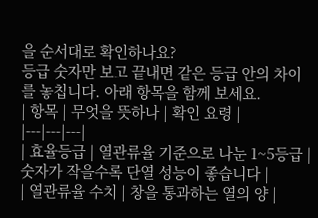을 순서대로 확인하나요?
등급 숫자만 보고 끝내면 같은 등급 안의 차이를 놓칩니다. 아래 항목을 함께 보세요.
| 항목 | 무엇을 뜻하나 | 확인 요령 |
|---|---|---|
| 효율등급 | 열관류율 기준으로 나눈 1~5등급 | 숫자가 작을수록 단열 성능이 좋습니다 |
| 열관류율 수치 | 창을 통과하는 열의 양 |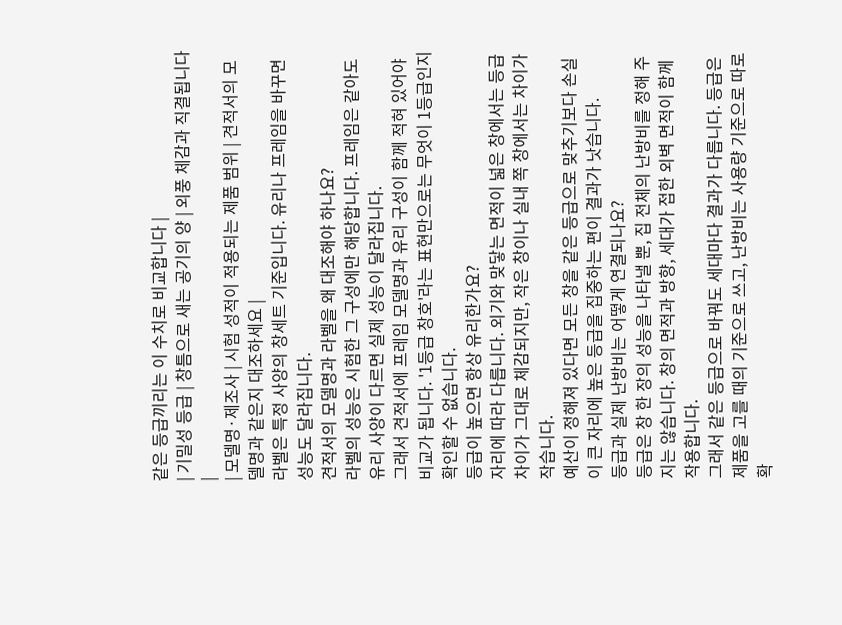같은 등급끼리는 이 수치로 비교합니다 |
| 기밀성 등급 | 창틈으로 새는 공기의 양 | 외풍 체감과 직결됩니다 |
| 모델명·제조사 | 시험 성적이 적용되는 제품 범위 | 견적서의 모델명과 같은지 대조하세요 |
라벨은 특정 사양의 창세트 기준입니다. 유리나 프레임을 바꾸면 성능도 달라집니다.
견적서의 모델명과 라벨을 왜 대조해야 하나요?
라벨의 성능은 시험한 그 구성에만 해당합니다. 프레임은 같아도 유리 사양이 다르면 실제 성능이 달라집니다.
그래서 견적서에 프레임 모델명과 유리 구성이 함께 적혀 있어야 비교가 됩니다. '1등급 창호'라는 표현만으로는 무엇이 1등급인지 확인할 수 없습니다.
등급이 높으면 항상 유리한가요?
자리에 따라 다릅니다. 외기와 맞닿는 면적이 넓은 창에서는 등급 차이가 그대로 체감되지만, 작은 창이나 실내 쪽 창에서는 차이가 작습니다.
예산이 정해져 있다면 모든 창을 같은 등급으로 맞추기보다 손실이 큰 자리에 높은 등급을 집중하는 편이 결과가 낫습니다.
등급과 실제 난방비는 어떻게 연결되나요?
등급은 창 한 장의 성능을 나타낼 뿐, 집 전체의 난방비를 정해 주지는 않습니다. 창의 면적과 방향, 세대가 접한 외벽 면적이 함께 작용합니다.
그래서 같은 등급으로 바꿔도 세대마다 결과가 다릅니다. 등급은 제품을 고를 때의 기준으로 쓰고, 난방비는 사용량 기준으로 따로 확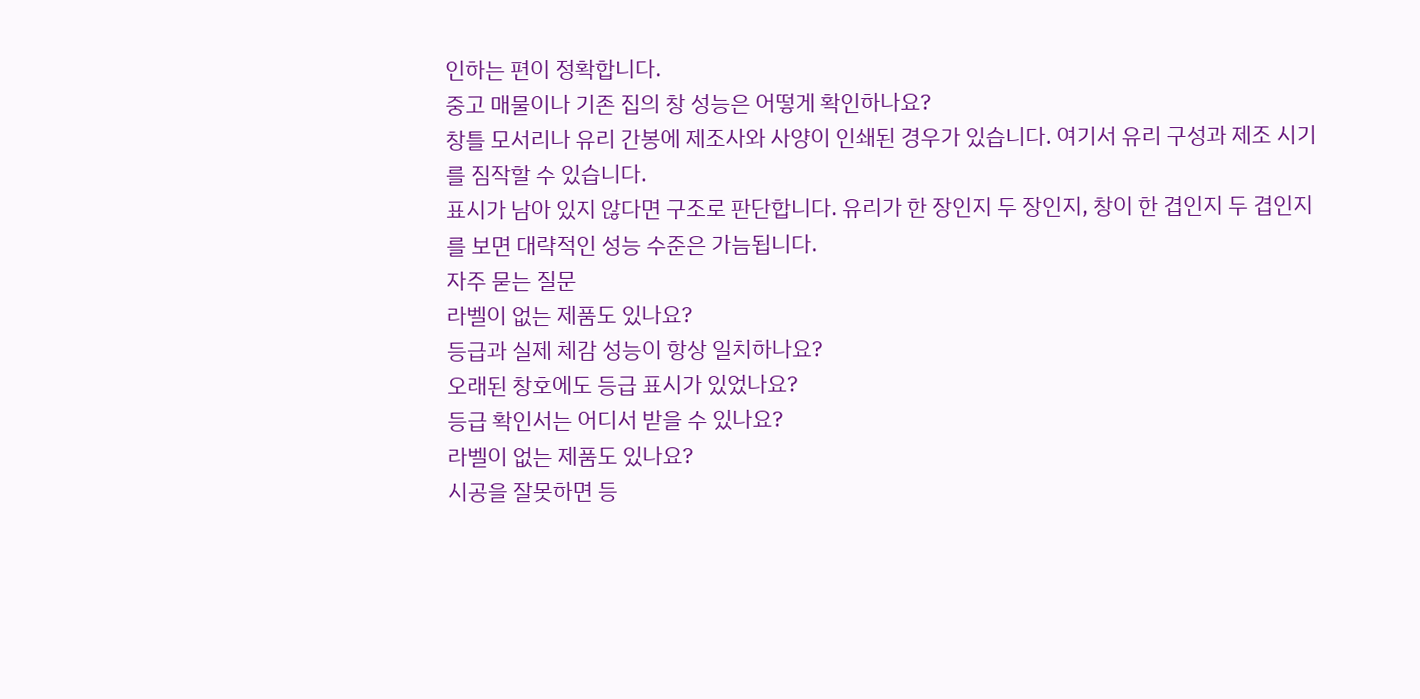인하는 편이 정확합니다.
중고 매물이나 기존 집의 창 성능은 어떻게 확인하나요?
창틀 모서리나 유리 간봉에 제조사와 사양이 인쇄된 경우가 있습니다. 여기서 유리 구성과 제조 시기를 짐작할 수 있습니다.
표시가 남아 있지 않다면 구조로 판단합니다. 유리가 한 장인지 두 장인지, 창이 한 겹인지 두 겹인지를 보면 대략적인 성능 수준은 가늠됩니다.
자주 묻는 질문
라벨이 없는 제품도 있나요?
등급과 실제 체감 성능이 항상 일치하나요?
오래된 창호에도 등급 표시가 있었나요?
등급 확인서는 어디서 받을 수 있나요?
라벨이 없는 제품도 있나요?
시공을 잘못하면 등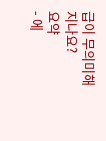급이 무의미해지나요?
요약
- 에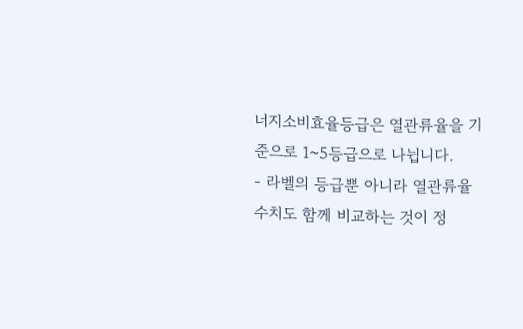너지소비효율등급은 열관류율을 기준으로 1~5등급으로 나뉩니다.
- 라벨의 등급뿐 아니라 열관류율 수치도 함께 비교하는 것이 정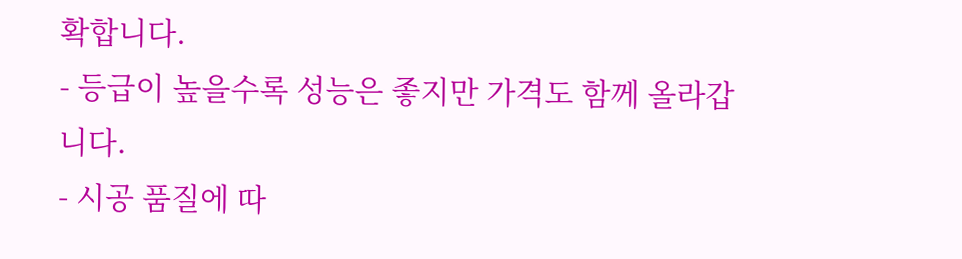확합니다.
- 등급이 높을수록 성능은 좋지만 가격도 함께 올라갑니다.
- 시공 품질에 따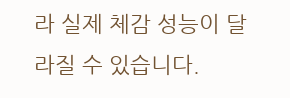라 실제 체감 성능이 달라질 수 있습니다.